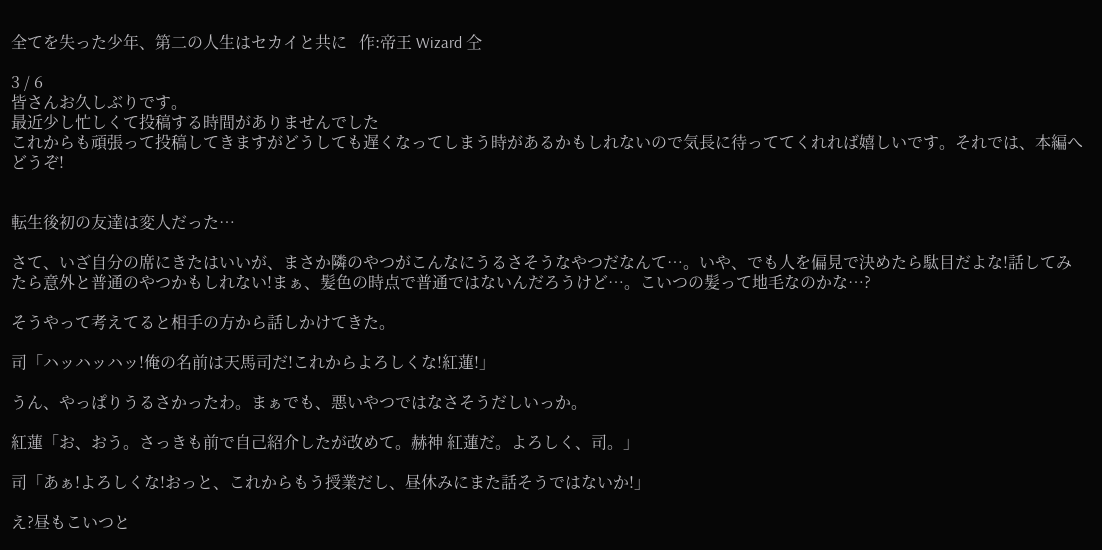全てを失った少年、第二の人生はセカイと共に   作:帝王 Wizard 仝

3 / 6
皆さんお久しぶりです。
最近少し忙しくて投稿する時間がありませんでした
これからも頑張って投稿してきますがどうしても遅くなってしまう時があるかもしれないので気長に待っててくれれば嬉しいです。それでは、本編へどうぞ!


転生後初の友達は変人だった…

さて、いざ自分の席にきたはいいが、まさか隣のやつがこんなにうるさそうなやつだなんて…。いや、でも人を偏見で決めたら駄目だよな!話してみたら意外と普通のやつかもしれない!まぁ、髪色の時点で普通ではないんだろうけど…。こいつの髪って地毛なのかな…?

そうやって考えてると相手の方から話しかけてきた。

司「ハッハッハッ!俺の名前は天馬司だ!これからよろしくな!紅蓮!」

うん、やっぱりうるさかったわ。まぁでも、悪いやつではなさそうだしいっか。

紅蓮「お、おう。さっきも前で自己紹介したが改めて。赫神 紅蓮だ。よろしく、司。」

司「あぁ!よろしくな!おっと、これからもう授業だし、昼休みにまた話そうではないか!」

え?昼もこいつと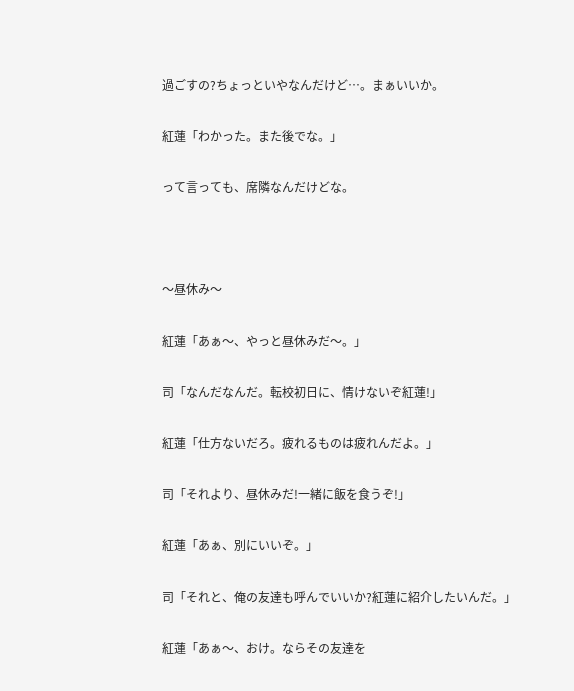過ごすの?ちょっといやなんだけど…。まぁいいか。

紅蓮「わかった。また後でな。」

って言っても、席隣なんだけどな。



〜昼休み〜

紅蓮「あぁ〜、やっと昼休みだ〜。」

司「なんだなんだ。転校初日に、情けないぞ紅蓮!」

紅蓮「仕方ないだろ。疲れるものは疲れんだよ。」

司「それより、昼休みだ!一緒に飯を食うぞ!」

紅蓮「あぁ、別にいいぞ。」

司「それと、俺の友達も呼んでいいか?紅蓮に紹介したいんだ。」

紅蓮「あぁ〜、おけ。ならその友達を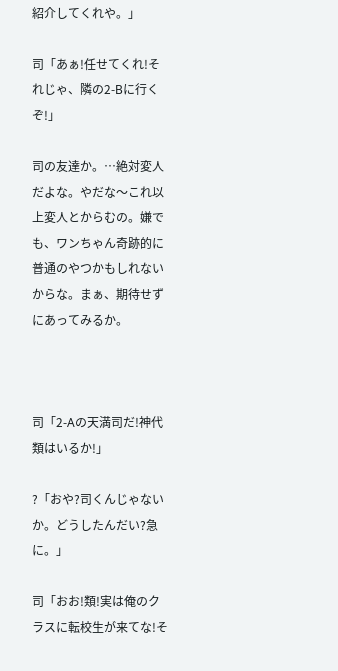紹介してくれや。」

司「あぁ!任せてくれ!それじゃ、隣の2-Bに行くぞ!」

司の友達か。…絶対変人だよな。やだな〜これ以上変人とからむの。嫌でも、ワンちゃん奇跡的に普通のやつかもしれないからな。まぁ、期待せずにあってみるか。



司「2-Aの天満司だ!神代類はいるか!」

?「おや?司くんじゃないか。どうしたんだい?急に。」

司「おお!類!実は俺のクラスに転校生が来てな!そ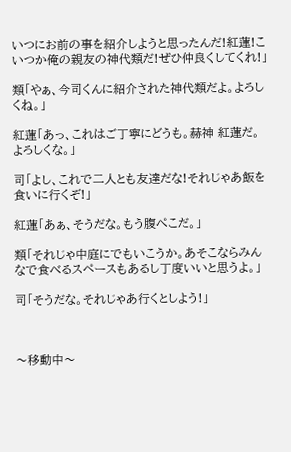いつにお前の事を紹介しようと思ったんだ!紅蓮!こいつか俺の親友の神代類だ!ぜひ仲良くしてくれ!」

類「やぁ、今司くんに紹介された神代類だよ。よろしくね。」

紅蓮「あっ、これはご丁寧にどうも。赫神 紅蓮だ。よろしくな。」

司「よし、これで二人とも友達だな!それじゃあ飯を食いに行くぞ!」

紅蓮「あぁ、そうだな。もう腹ぺこだ。」

類「それじゃ中庭にでもいこうか。あそこならみんなで食べるスペースもあるし丁度いいと思うよ。」

司「そうだな。それじゃあ行くとしよう!」



〜移動中〜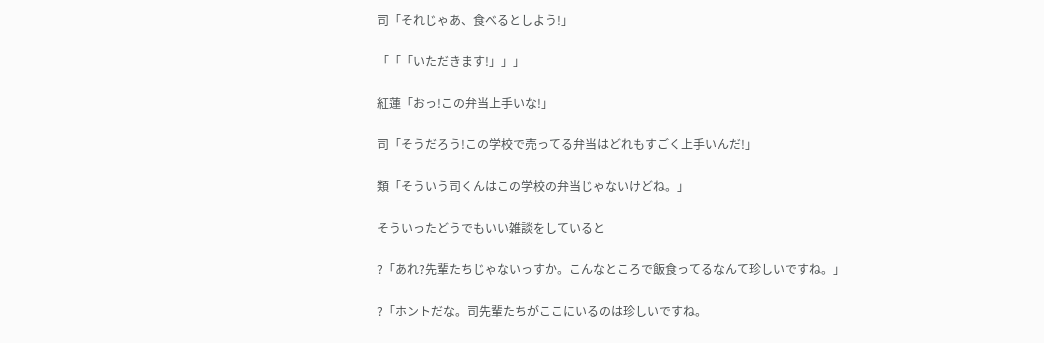司「それじゃあ、食べるとしよう!」

「「「いただきます!」」」

紅蓮「おっ!この弁当上手いな!」

司「そうだろう!この学校で売ってる弁当はどれもすごく上手いんだ!」

類「そういう司くんはこの学校の弁当じゃないけどね。」

そういったどうでもいい雑談をしていると

?「あれ?先輩たちじゃないっすか。こんなところで飯食ってるなんて珍しいですね。」

?「ホントだな。司先輩たちがここにいるのは珍しいですね。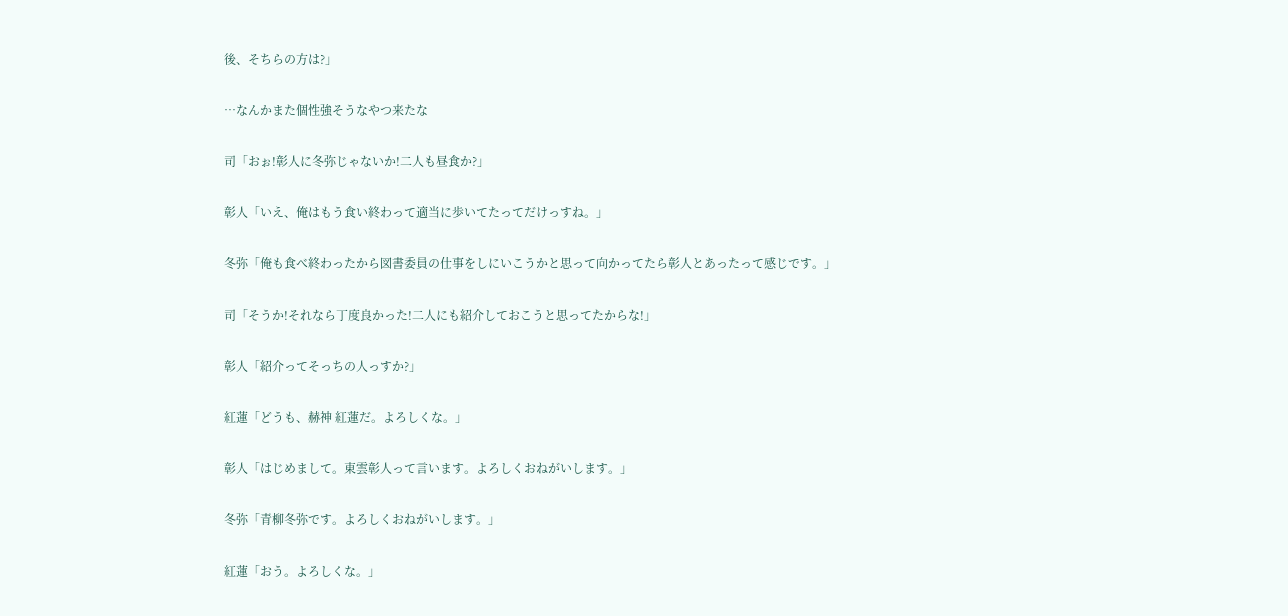後、そちらの方は?」

…なんかまた個性強そうなやつ来たな

司「おぉ!彰人に冬弥じゃないか!二人も昼食か?」

彰人「いえ、俺はもう食い終わって適当に歩いてたってだけっすね。」

冬弥「俺も食べ終わったから図書委員の仕事をしにいこうかと思って向かってたら彰人とあったって感じです。」

司「そうか!それなら丁度良かった!二人にも紹介しておこうと思ってたからな!」

彰人「紹介ってそっちの人っすか?」

紅蓮「どうも、赫神 紅蓮だ。よろしくな。」

彰人「はじめまして。東雲彰人って言います。よろしくおねがいします。」

冬弥「青柳冬弥です。よろしくおねがいします。」

紅蓮「おう。よろしくな。」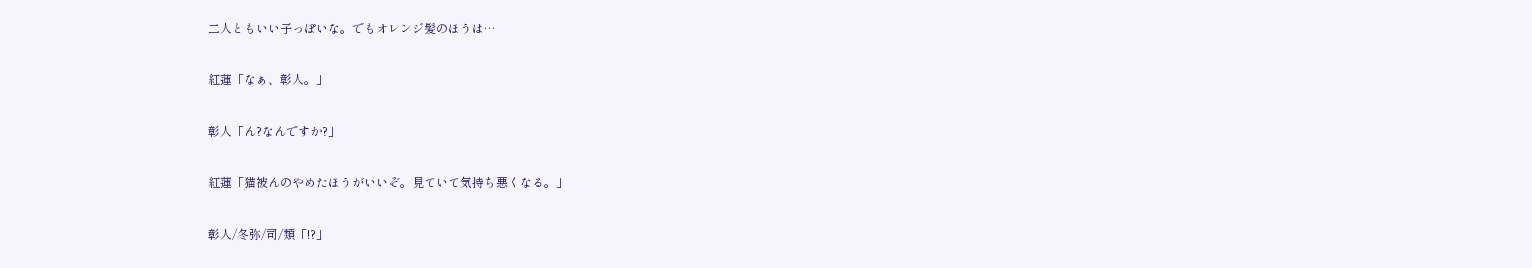二人ともいい子っぽいな。でもオレンジ髪のほうは…

紅蓮「なぁ、彰人。」

彰人「ん?なんですか?」

紅蓮「猫被んのやめたほうがいいぞ。見ていて気持ち悪くなる。」

彰人/冬弥/司/類「!?」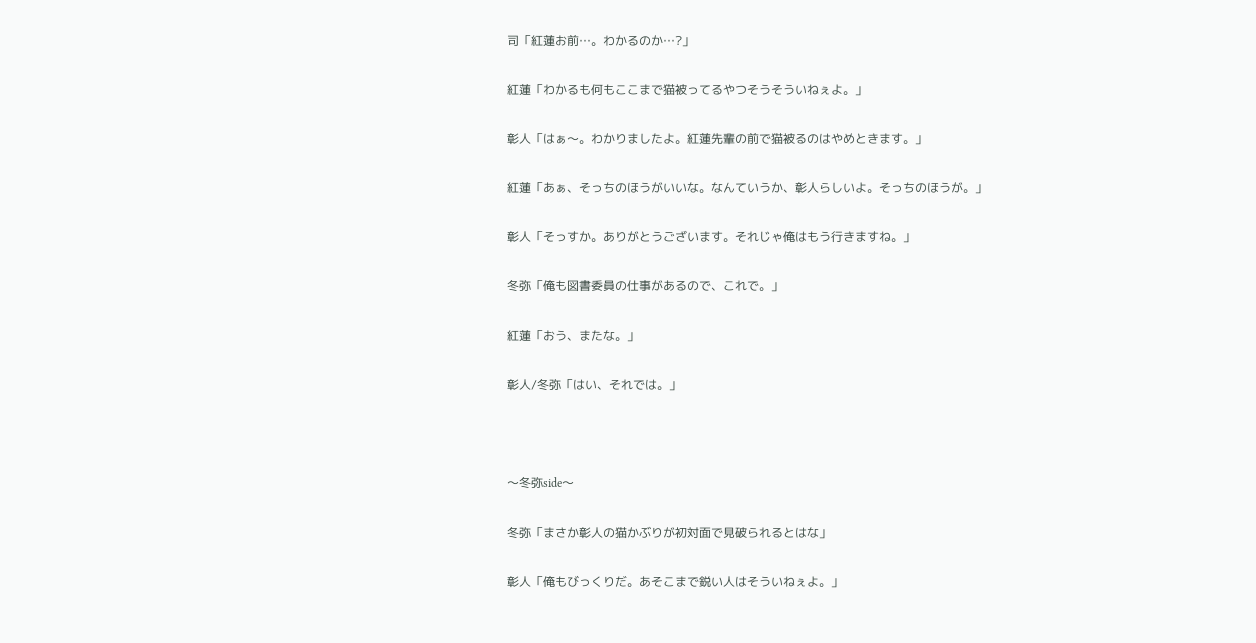司「紅蓮お前…。わかるのか…?」

紅蓮「わかるも何もここまで猫被ってるやつそうそういねぇよ。」

彰人「はぁ〜。わかりましたよ。紅蓮先輩の前で猫被るのはやめときます。」

紅蓮「あぁ、そっちのほうがいいな。なんていうか、彰人らしいよ。そっちのほうが。」

彰人「そっすか。ありがとうございます。それじゃ俺はもう行きますね。」

冬弥「俺も図書委員の仕事があるので、これで。」

紅蓮「おう、またな。」

彰人/冬弥「はい、それでは。」



〜冬弥side〜

冬弥「まさか彰人の猫かぶりが初対面で見破られるとはな」

彰人「俺もびっくりだ。あそこまで鋭い人はそういねぇよ。」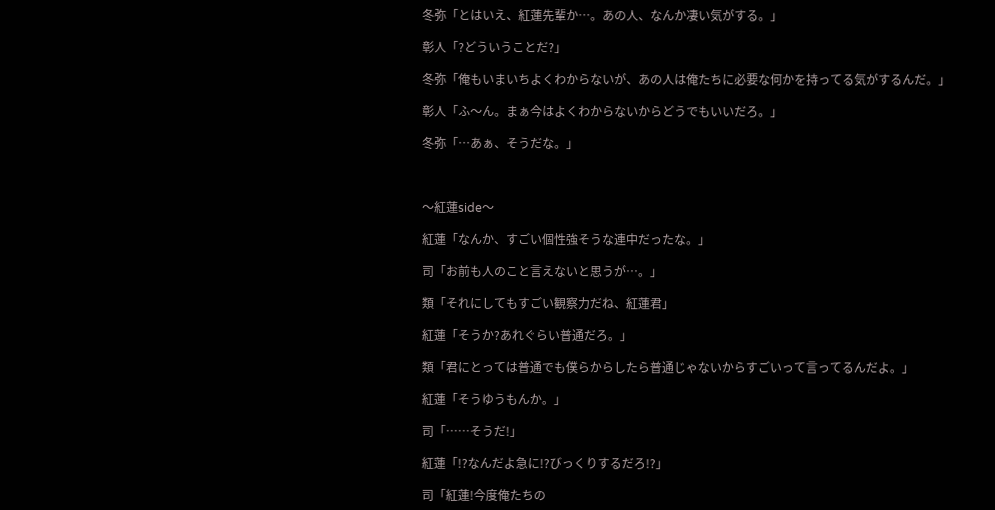冬弥「とはいえ、紅蓮先輩か…。あの人、なんか凄い気がする。」

彰人「?どういうことだ?」

冬弥「俺もいまいちよくわからないが、あの人は俺たちに必要な何かを持ってる気がするんだ。」

彰人「ふ〜ん。まぁ今はよくわからないからどうでもいいだろ。」

冬弥「…あぁ、そうだな。」



〜紅蓮side〜

紅蓮「なんか、すごい個性強そうな連中だったな。」

司「お前も人のこと言えないと思うが…。」

類「それにしてもすごい観察力だね、紅蓮君」

紅蓮「そうか?あれぐらい普通だろ。」

類「君にとっては普通でも僕らからしたら普通じゃないからすごいって言ってるんだよ。」

紅蓮「そうゆうもんか。」

司「……そうだ!」

紅蓮「!?なんだよ急に!?びっくりするだろ!?」

司「紅蓮!今度俺たちの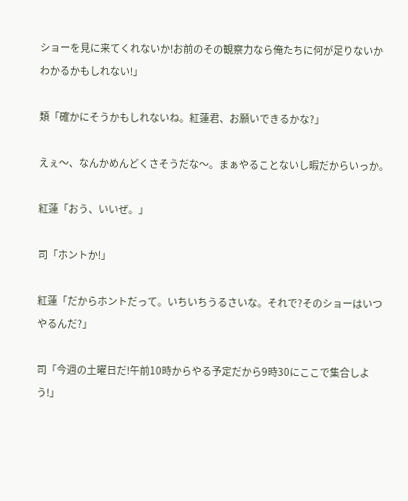ショーを見に来てくれないか!お前のその観察力なら俺たちに何が足りないかわかるかもしれない!」

類「確かにそうかもしれないね。紅蓮君、お願いできるかな?」

えぇ〜、なんかめんどくさそうだな〜。まぁやることないし暇だからいっか。

紅蓮「おう、いいぜ。」

司「ホントか!」

紅蓮「だからホントだって。いちいちうるさいな。それで?そのショーはいつやるんだ?」

司「今週の土曜日だ!午前10時からやる予定だから9時30にここで集合しよう!」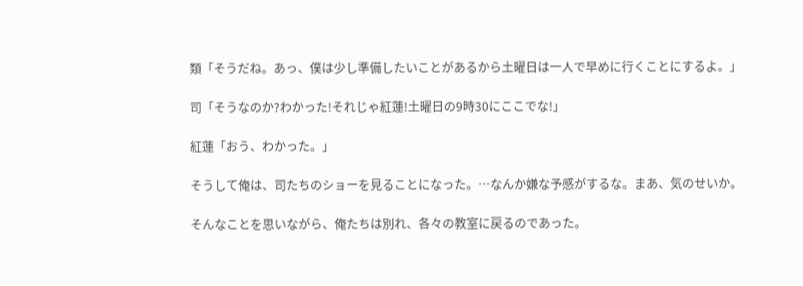類「そうだね。あっ、僕は少し準備したいことがあるから土曜日は一人で早めに行くことにするよ。」

司「そうなのか?わかった!それじゃ紅蓮!土曜日の9時30にここでな!」

紅蓮「おう、わかった。」

そうして俺は、司たちのショーを見ることになった。…なんか嫌な予感がするな。まあ、気のせいか。

そんなことを思いながら、俺たちは別れ、各々の教室に戻るのであった。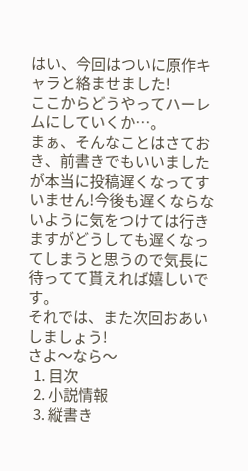はい、今回はついに原作キャラと絡ませました!
ここからどうやってハーレムにしていくか…。
まぁ、そんなことはさておき、前書きでもいいましたが本当に投稿遅くなってすいません!今後も遅くならないように気をつけては行きますがどうしても遅くなってしまうと思うので気長に待ってて貰えれば嬉しいです。
それでは、また次回おあいしましょう!
さよ〜なら〜
  1. 目次
  2. 小説情報
  3. 縦書き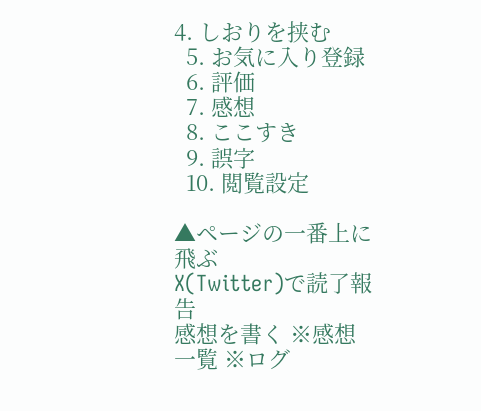4. しおりを挟む
  5. お気に入り登録
  6. 評価
  7. 感想
  8. ここすき
  9. 誤字
  10. 閲覧設定

▲ページの一番上に飛ぶ
X(Twitter)で読了報告
感想を書く ※感想一覧 ※ログ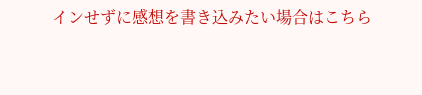インせずに感想を書き込みたい場合はこちら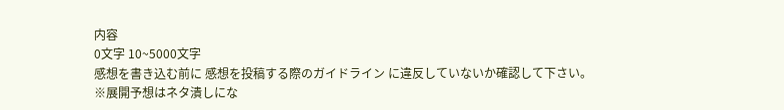内容
0文字 10~5000文字
感想を書き込む前に 感想を投稿する際のガイドライン に違反していないか確認して下さい。
※展開予想はネタ潰しにな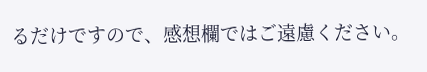るだけですので、感想欄ではご遠慮ください。